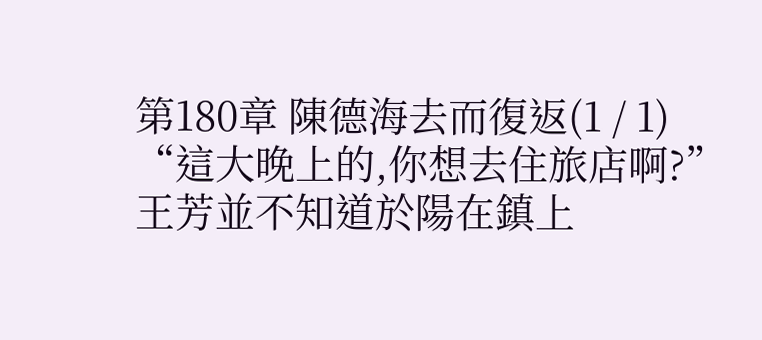第180章 陳德海去而復返(1 / 1)
“這大晚上的,你想去住旅店啊?”
王芳並不知道於陽在鎮上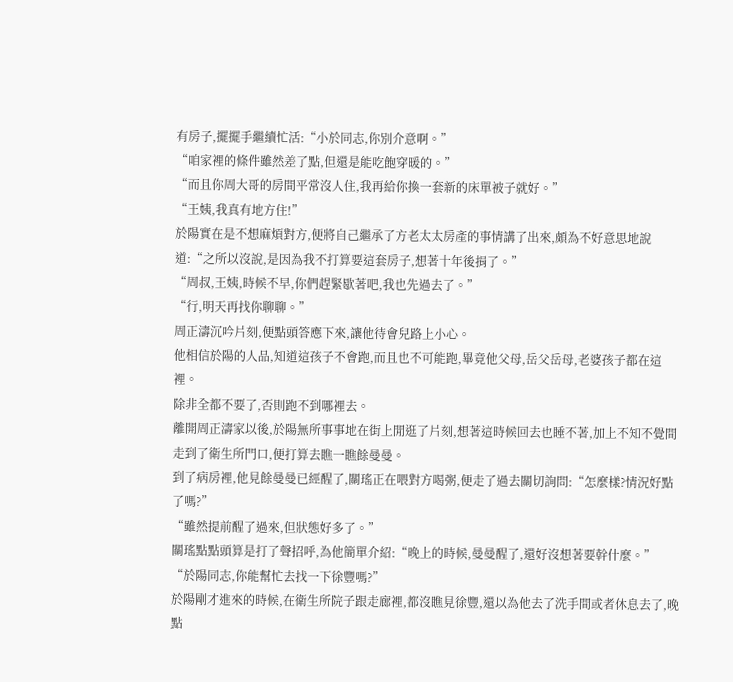有房子,擺擺手繼續忙活:“小於同志,你別介意啊。”
“咱家裡的條件雖然差了點,但還是能吃飽穿暖的。”
“而且你周大哥的房間平常沒人住,我再給你換一套新的床單被子就好。”
“王姨,我真有地方住!”
於陽實在是不想麻煩對方,便將自己繼承了方老太太房產的事情講了出來,頗為不好意思地說道:“之所以沒說,是因為我不打算要這套房子,想著十年後捐了。”
“周叔,王姨,時候不早,你們趕緊歇著吧,我也先過去了。”
“行,明天再找你聊聊。”
周正濤沉吟片刻,便點頭答應下來,讓他待會兒路上小心。
他相信於陽的人品,知道這孩子不會跑,而且也不可能跑,畢竟他父母,岳父岳母,老婆孩子都在這裡。
除非全都不要了,否則跑不到哪裡去。
離開周正濤家以後,於陽無所事事地在街上閒逛了片刻,想著這時候回去也睡不著,加上不知不覺間走到了衛生所門口,便打算去瞧一瞧餘曼曼。
到了病房裡,他見餘曼曼已經醒了,關瑤正在喂對方喝粥,便走了過去關切詢問:“怎麼樣?情況好點了嗎?”
“雖然提前醒了過來,但狀態好多了。”
關瑤點點頭算是打了聲招呼,為他簡單介紹:“晚上的時候,曼曼醒了,還好沒想著要幹什麼。”
“於陽同志,你能幫忙去找一下徐豐嗎?”
於陽剛才進來的時候,在衛生所院子跟走廊裡,都沒瞧見徐豐,還以為他去了洗手間或者休息去了,晚點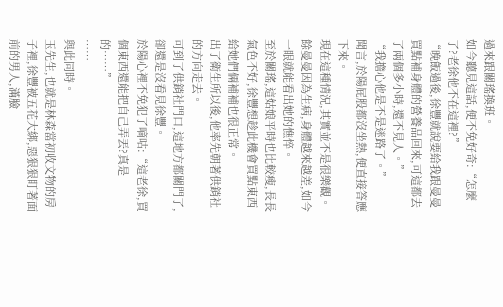過來跟關瑤換班。
如今聽見這話,便不免好奇:“怎麼了?老徐他不在這裡?”
“晚飯過後,徐豐就說要給我跟曼曼買點補身體的營養品回來,可這都去了兩個多小時,還不見人。”
“我擔心他是不是迷路了。”
聞言,於陽屁股都沒坐熱,便直接答應下來。
現在這種情況,其實並不是很樂觀。
餘曼曼因為生病,身體越來越差,如今一眼就能看出她的憔悴。
至於關瑤,這姑娘平時也比較瘦,長長氣色不好,徐豐想趁此機會買點東西給她們倆補補也很正常。
出了衛生所以後,他率先朝著供銷社的方向走去。
可到了供銷社門口,這地方都關門了,卻還是沒看見徐豐。
於陽心裡不免犯了嘀咕:“這老徐,買個東西還能把自己弄丟?真是的……”
……
與此同時。
玉先生,也就是林森當初收文物的房子裡,徐豐被五花大綁,惡狠狠盯著面前的男人,滿臉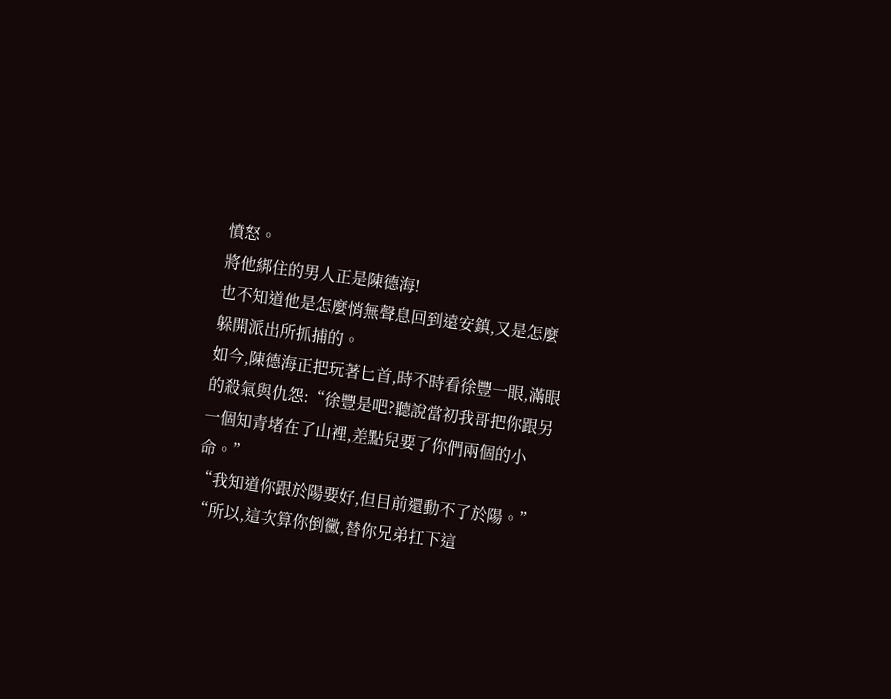憤怒。
將他綁住的男人正是陳德海!
也不知道他是怎麼悄無聲息回到遠安鎮,又是怎麼躲開派出所抓捕的。
如今,陳德海正把玩著匕首,時不時看徐豐一眼,滿眼的殺氣與仇怨:“徐豐是吧?聽說當初我哥把你跟另一個知青堵在了山裡,差點兒要了你們兩個的小命。”
“我知道你跟於陽要好,但目前還動不了於陽。”
“所以,這次算你倒黴,替你兄弟扛下這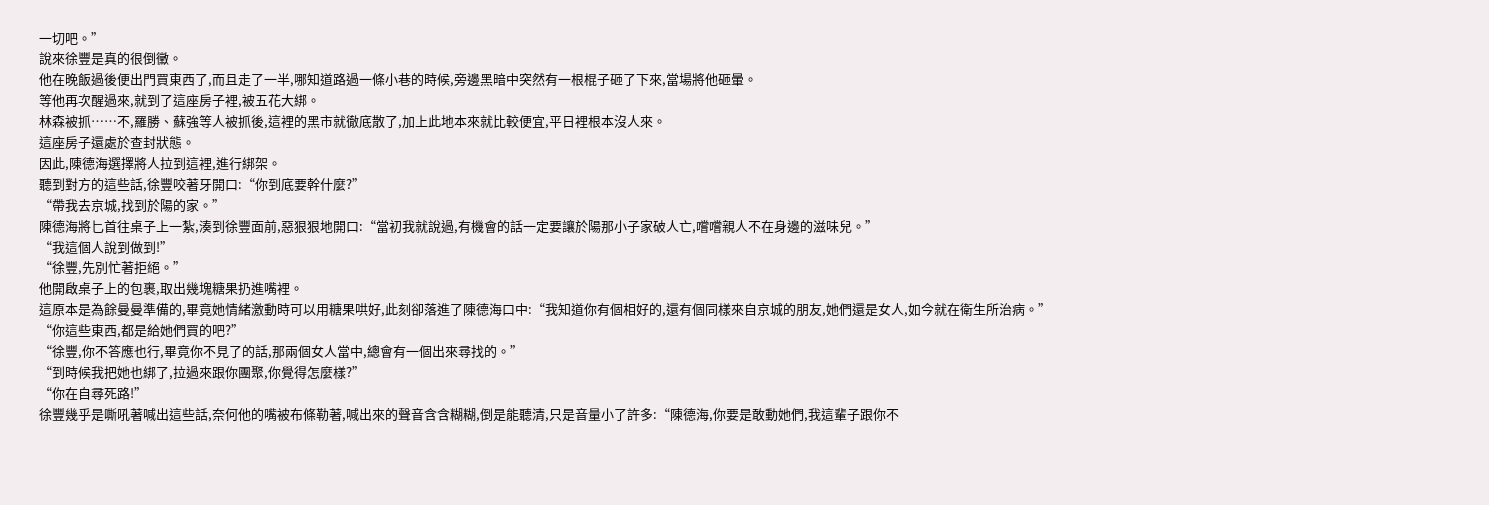一切吧。”
說來徐豐是真的很倒黴。
他在晚飯過後便出門買東西了,而且走了一半,哪知道路過一條小巷的時候,旁邊黑暗中突然有一根棍子砸了下來,當場將他砸暈。
等他再次醒過來,就到了這座房子裡,被五花大綁。
林森被抓……不,羅勝、蘇強等人被抓後,這裡的黑市就徹底散了,加上此地本來就比較便宜,平日裡根本沒人來。
這座房子還處於查封狀態。
因此,陳德海選擇將人拉到這裡,進行綁架。
聽到對方的這些話,徐豐咬著牙開口:“你到底要幹什麼?”
“帶我去京城,找到於陽的家。”
陳德海將匕首往桌子上一紮,湊到徐豐面前,惡狠狠地開口:“當初我就說過,有機會的話一定要讓於陽那小子家破人亡,嚐嚐親人不在身邊的滋味兒。”
“我這個人說到做到!”
“徐豐,先別忙著拒絕。”
他開啟桌子上的包裹,取出幾塊糖果扔進嘴裡。
這原本是為餘曼曼準備的,畢竟她情緒激動時可以用糖果哄好,此刻卻落進了陳德海口中:“我知道你有個相好的,還有個同樣來自京城的朋友,她們還是女人,如今就在衛生所治病。”
“你這些東西,都是給她們買的吧?”
“徐豐,你不答應也行,畢竟你不見了的話,那兩個女人當中,總會有一個出來尋找的。”
“到時候我把她也綁了,拉過來跟你團聚,你覺得怎麼樣?”
“你在自尋死路!”
徐豐幾乎是嘶吼著喊出這些話,奈何他的嘴被布條勒著,喊出來的聲音含含糊糊,倒是能聽清,只是音量小了許多:“陳德海,你要是敢動她們,我這輩子跟你不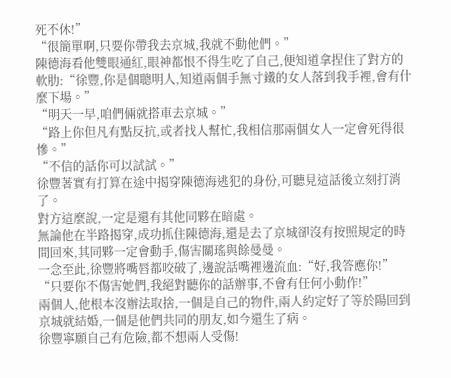死不休!”
“很簡單啊,只要你帶我去京城,我就不動他們。”
陳德海看他雙眼通紅,眼神都恨不得生吃了自己,便知道拿捏住了對方的軟肋:“徐豐,你是個聰明人,知道兩個手無寸鐵的女人落到我手裡,會有什麼下場。”
“明天一早,咱們倆就搭車去京城。”
“路上你但凡有點反抗,或者找人幫忙,我相信那兩個女人一定會死得很慘。”
“不信的話你可以試試。”
徐豐著實有打算在途中揭穿陳德海逃犯的身份,可聽見這話後立刻打消了。
對方這麼說,一定是還有其他同夥在暗處。
無論他在半路揭穿,成功抓住陳德海,還是去了京城卻沒有按照規定的時間回來,其同夥一定會動手,傷害關瑤與餘曼曼。
一念至此,徐豐將嘴唇都咬破了,邊說話嘴裡邊流血:“好,我答應你!”
“只要你不傷害她們,我絕對聽你的話辦事,不會有任何小動作!”
兩個人,他根本沒辦法取捨,一個是自己的物件,兩人約定好了等於陽回到京城就結婚,一個是他們共同的朋友,如今還生了病。
徐豐寧願自己有危險,都不想兩人受傷!